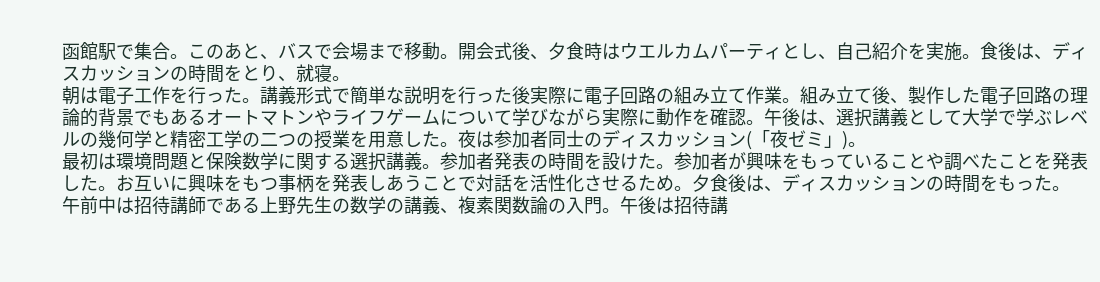函館駅で集合。このあと、バスで会場まで移動。開会式後、夕食時はウエルカムパーティとし、自己紹介を実施。食後は、ディスカッションの時間をとり、就寝。
朝は電子工作を行った。講義形式で簡単な説明を行った後実際に電子回路の組み立て作業。組み立て後、製作した電子回路の理論的背景でもあるオートマトンやライフゲームについて学びながら実際に動作を確認。午後は、選択講義として大学で学ぶレベルの幾何学と精密工学の二つの授業を用意した。夜は参加者同士のディスカッション(「夜ゼミ」)。
最初は環境問題と保険数学に関する選択講義。参加者発表の時間を設けた。参加者が興味をもっていることや調べたことを発表した。お互いに興味をもつ事柄を発表しあうことで対話を活性化させるため。夕食後は、ディスカッションの時間をもった。
午前中は招待講師である上野先生の数学の講義、複素関数論の入門。午後は招待講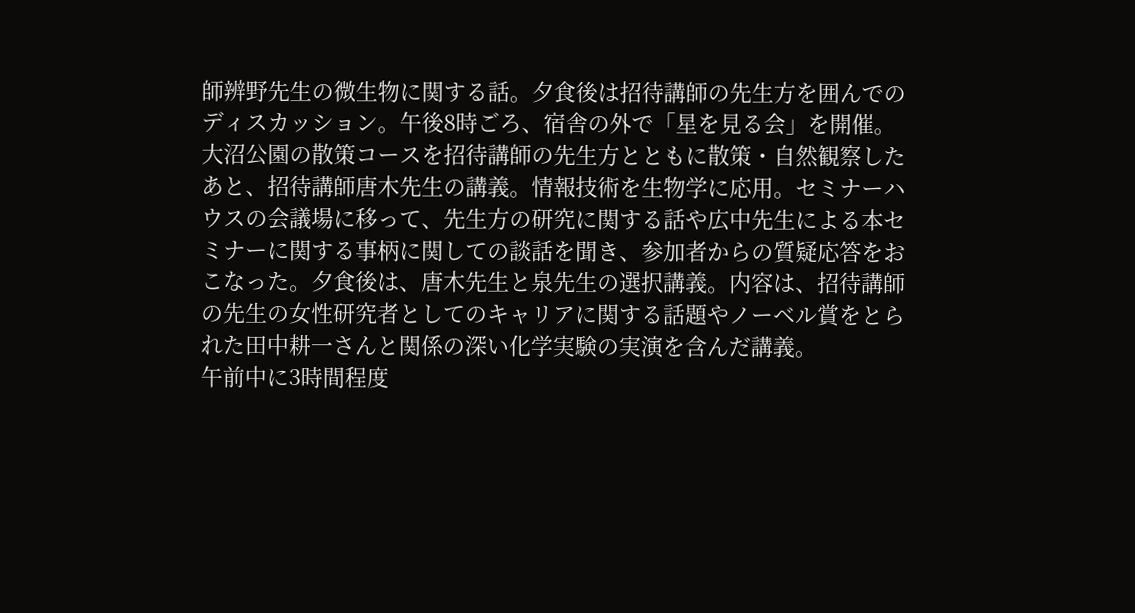師辨野先生の微生物に関する話。夕食後は招待講師の先生方を囲んでのディスカッション。午後8時ごろ、宿舎の外で「星を見る会」を開催。
大沼公園の散策コースを招待講師の先生方とともに散策・自然観察したあと、招待講師唐木先生の講義。情報技術を生物学に応用。セミナーハウスの会議場に移って、先生方の研究に関する話や広中先生による本セミナーに関する事柄に関しての談話を聞き、参加者からの質疑応答をおこなった。夕食後は、唐木先生と泉先生の選択講義。内容は、招待講師の先生の女性研究者としてのキャリアに関する話題やノーベル賞をとられた田中耕一さんと関係の深い化学実験の実演を含んだ講義。
午前中に3時間程度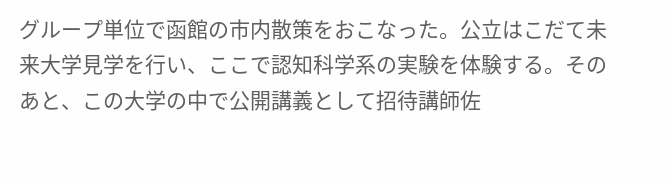グループ単位で函館の市内散策をおこなった。公立はこだて未来大学見学を行い、ここで認知科学系の実験を体験する。そのあと、この大学の中で公開講義として招待講師佐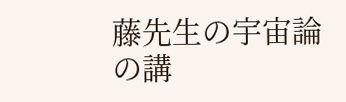藤先生の宇宙論の講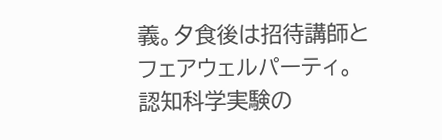義。夕食後は招待講師とフェアウェルパーティ。
認知科学実験の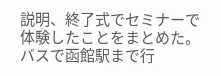説明、終了式でセミナーで体験したことをまとめた。バスで函館駅まで行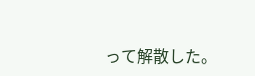って解散した。